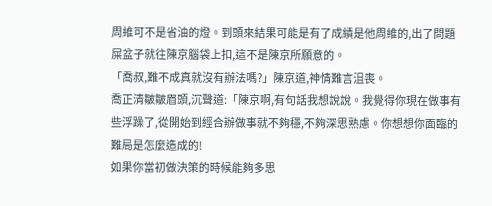周維可不是省油的燈。到頭來結果可能是有了成績是他周維的,出了問題屎盆子就往陳京腦袋上扣,這不是陳京所願意的。
「喬叔,難不成真就沒有辦法嗎?」陳京道,神情難言沮喪。
喬正清皺皺眉頭,沉聲道:「陳京啊,有句話我想說說。我覺得你現在做事有些浮躁了,從開始到經合辦做事就不夠穩,不夠深思熟慮。你想想你面臨的難局是怎麼造成的!
如果你當初做決策的時候能夠多思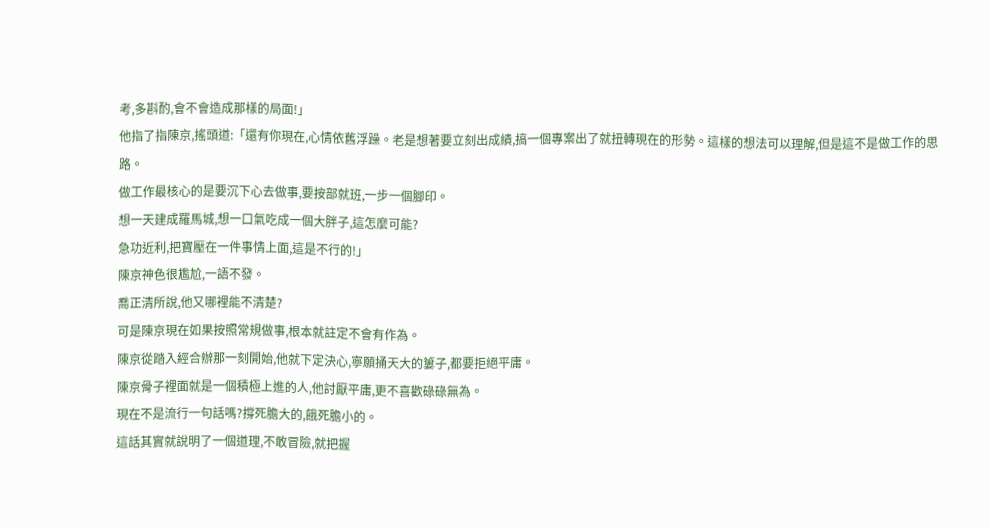考,多斟酌,會不會造成那樣的局面!」
他指了指陳京,搖頭道:「還有你現在,心情依舊浮躁。老是想著要立刻出成績,搞一個專案出了就扭轉現在的形勢。這樣的想法可以理解,但是這不是做工作的思路。
做工作最核心的是要沉下心去做事,要按部就班,一步一個腳印。
想一天建成羅馬城,想一口氣吃成一個大胖子,這怎麼可能?
急功近利,把寶壓在一件事情上面,這是不行的!」
陳京神色很尷尬,一語不發。
喬正清所說,他又哪裡能不清楚?
可是陳京現在如果按照常規做事,根本就註定不會有作為。
陳京從踏入經合辦那一刻開始,他就下定決心,寧願捅天大的簍子,都要拒絕平庸。
陳京骨子裡面就是一個積極上進的人,他討厭平庸,更不喜歡碌碌無為。
現在不是流行一句話嗎?撐死膽大的,餓死膽小的。
這話其實就說明了一個道理,不敢冒險,就把握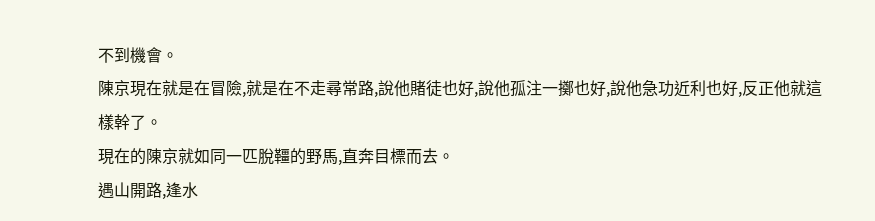不到機會。
陳京現在就是在冒險,就是在不走尋常路,說他賭徒也好,說他孤注一擲也好,說他急功近利也好,反正他就這樣幹了。
現在的陳京就如同一匹脫韁的野馬,直奔目標而去。
遇山開路,逢水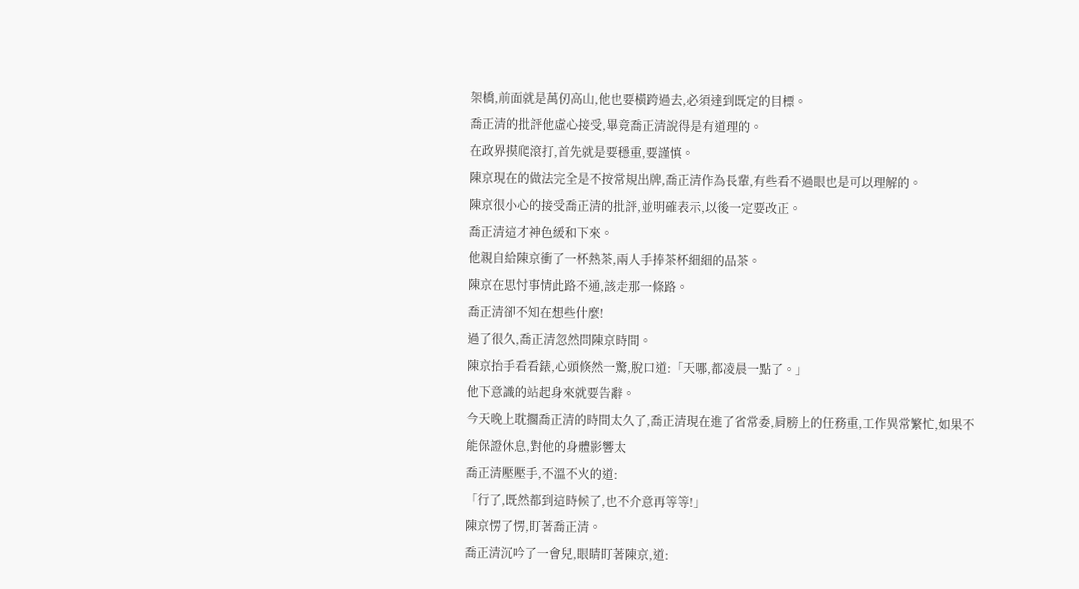架橋,前面就是萬仞高山,他也要橫跨過去,必須達到既定的目標。
喬正清的批評他虛心接受,畢竟喬正清說得是有道理的。
在政界摸爬滾打,首先就是要穩重,要謹慎。
陳京現在的做法完全是不按常規出牌,喬正清作為長輩,有些看不過眼也是可以理解的。
陳京很小心的接受喬正清的批評,並明確表示,以後一定要改正。
喬正清這才神色緩和下來。
他親自給陳京衝了一杯熱茶,兩人手捧茶杯細細的品茶。
陳京在思忖事情此路不通,該走那一條路。
喬正清卻不知在想些什麼!
過了很久,喬正清忽然問陳京時間。
陳京抬手看看錶,心頭倏然一驚,脫口道:「天哪,都凌晨一點了。」
他下意識的站起身來就要告辭。
今天晚上耽擱喬正清的時間太久了,喬正清現在進了省常委,肩膀上的任務重,工作異常繁忙,如果不能保證休息,對他的身體影響太
喬正清壓壓手,不溫不火的道:
「行了,既然都到這時候了,也不介意再等等!」
陳京愣了愣,盯著喬正清。
喬正清沉吟了一會兒,眼睛盯著陳京,道: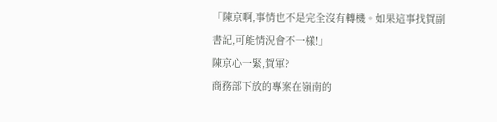「陳京啊,事情也不是完全沒有轉機。如果這事找賀副書記,可能情況會不一樣!」
陳京心一緊,賀軍?
商務部下放的專案在嶺南的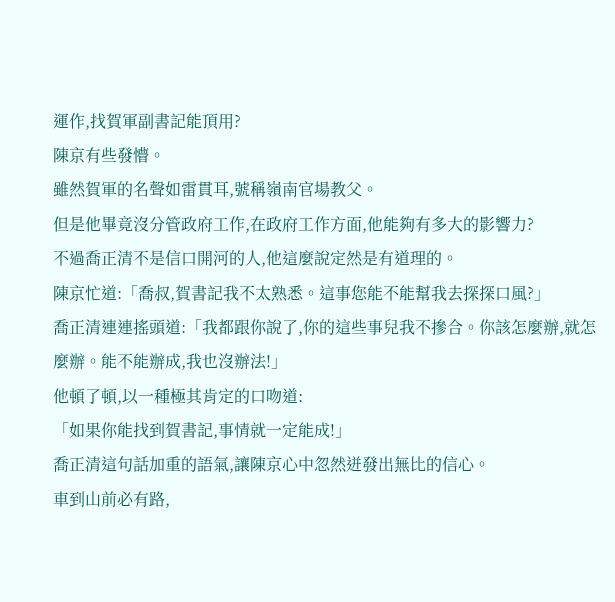運作,找賀軍副書記能頂用?
陳京有些發懵。
雖然賀軍的名聲如雷貫耳,號稱嶺南官場教父。
但是他畢竟沒分管政府工作,在政府工作方面,他能夠有多大的影響力?
不過喬正清不是信口開河的人,他這麼說定然是有道理的。
陳京忙道:「喬叔,賀書記我不太熟悉。這事您能不能幫我去探探口風?」
喬正清連連搖頭道:「我都跟你說了,你的這些事兒我不摻合。你該怎麼辦,就怎麼辦。能不能辦成,我也沒辦法!」
他頓了頓,以一種極其肯定的口吻道:
「如果你能找到賀書記,事情就一定能成!」
喬正清這句話加重的語氣,讓陳京心中忽然迸發出無比的信心。
車到山前必有路,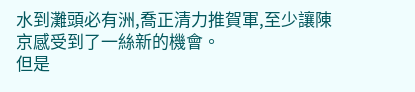水到灘頭必有洲,喬正清力推賀軍,至少讓陳京感受到了一絲新的機會。
但是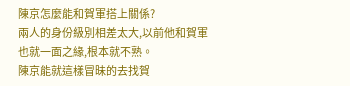陳京怎麼能和賀軍搭上關係?
兩人的身份級別相差太大,以前他和賀軍也就一面之緣,根本就不熟。
陳京能就這樣冒昧的去找賀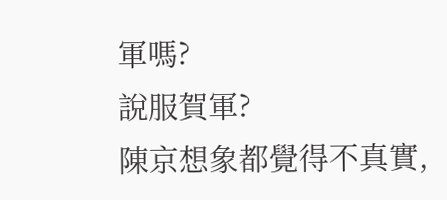軍嗎?
說服賀軍?
陳京想象都覺得不真實,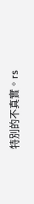特別的不真實。rs